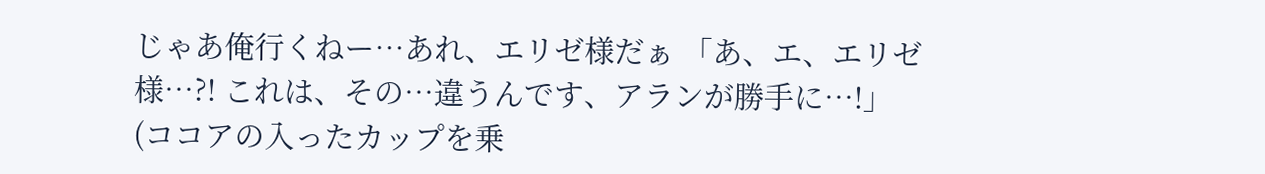じゃあ俺行くねー…あれ、エリゼ様だぁ 「あ、エ、エリゼ様…?! これは、その…違うんです、アランが勝手に…!」 (ココアの入ったカップを乗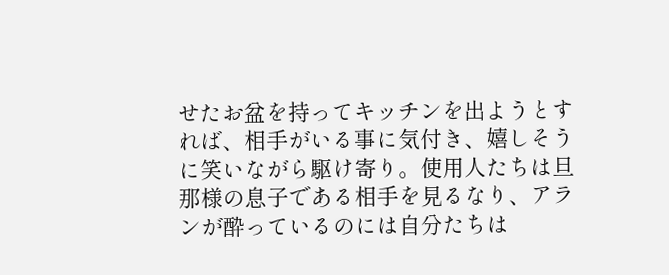せたお盆を持ってキッチンを出ようとすれば、相手がいる事に気付き、嬉しそうに笑いながら駆け寄り。使用人たちは旦那様の息子である相手を見るなり、アランが酔っているのには自分たちは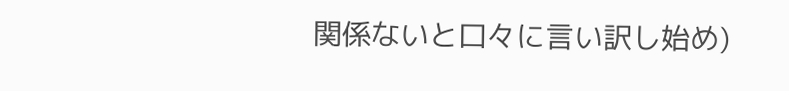関係ないと口々に言い訳し始め)